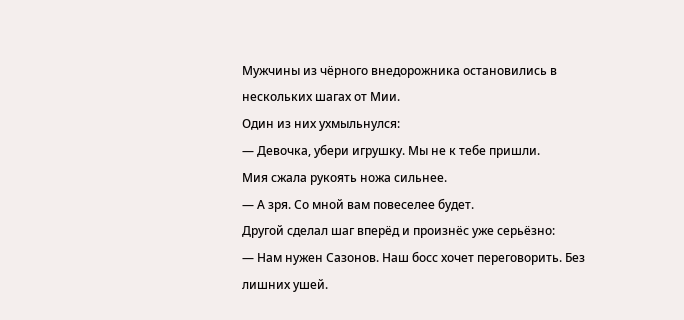Мужчины из чёрного внедорожника остановились в нескольких шагах от Мии.
Один из них ухмыльнулся:
— Девочка, убери игрушку. Мы не к тебе пришли.
Мия сжала рукоять ножа сильнее.
— А зря. Со мной вам повеселее будет.
Другой сделал шаг вперёд и произнёс уже серьёзно:
— Нам нужен Сазонов. Наш босс хочет переговорить. Без лишних ушей.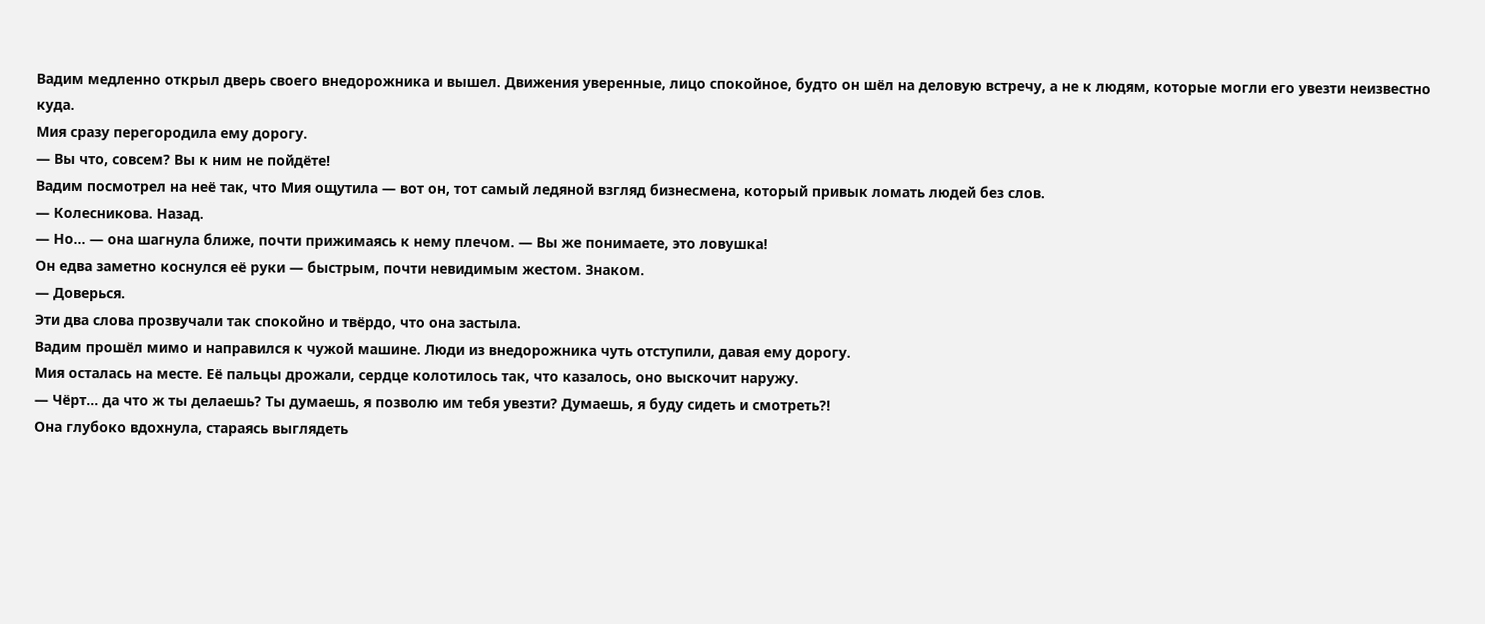Вадим медленно открыл дверь своего внедорожника и вышел. Движения уверенные, лицо спокойное, будто он шёл на деловую встречу, а не к людям, которые могли его увезти неизвестно куда.
Мия сразу перегородила ему дорогу.
— Вы что, совсем? Вы к ним не пойдёте!
Вадим посмотрел на неё так, что Мия ощутила — вот он, тот самый ледяной взгляд бизнесмена, который привык ломать людей без слов.
— Колесникова. Назад.
— Но… — она шагнула ближе, почти прижимаясь к нему плечом. — Вы же понимаете, это ловушка!
Он едва заметно коснулся её руки — быстрым, почти невидимым жестом. Знаком.
— Доверься.
Эти два слова прозвучали так спокойно и твёрдо, что она застыла.
Вадим прошёл мимо и направился к чужой машине. Люди из внедорожника чуть отступили, давая ему дорогу.
Мия осталась на месте. Её пальцы дрожали, сердце колотилось так, что казалось, оно выскочит наружу.
— Чёрт… да что ж ты делаешь? Ты думаешь, я позволю им тебя увезти? Думаешь, я буду сидеть и смотреть?!
Она глубоко вдохнула, стараясь выглядеть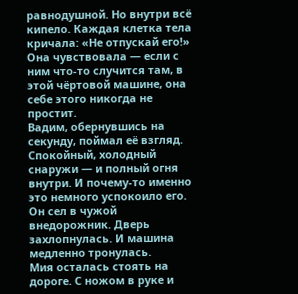равнодушной. Но внутри всё кипело. Каждая клетка тела кричала: «Не отпускай его!»
Она чувствовала — если с ним что-то случится там, в этой чёртовой машине, она себе этого никогда не простит.
Вадим, обернувшись на секунду, поймал её взгляд. Спокойный, холодный снаружи — и полный огня внутри. И почему-то именно это немного успокоило его.
Он сел в чужой внедорожник. Дверь захлопнулась. И машина медленно тронулась.
Мия осталась стоять на дороге. С ножом в руке и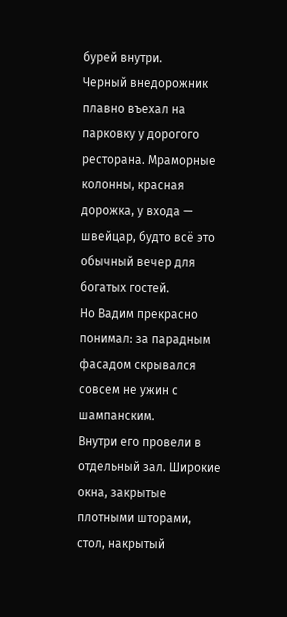бурей внутри.
Черный внедорожник плавно въехал на парковку у дорогого ресторана. Мраморные колонны, красная дорожка, у входа — швейцар, будто всё это обычный вечер для богатых гостей.
Но Вадим прекрасно понимал: за парадным фасадом скрывался совсем не ужин с шампанским.
Внутри его провели в отдельный зал. Широкие окна, закрытые плотными шторами, стол, накрытый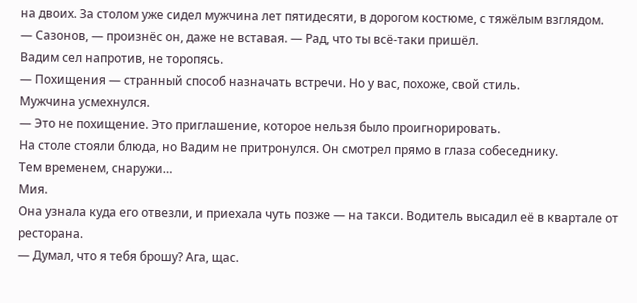на двоих. За столом уже сидел мужчина лет пятидесяти, в дорогом костюме, с тяжёлым взглядом.
— Сазонов, — произнёс он, даже не вставая. — Рад, что ты всё-таки пришёл.
Вадим сел напротив, не торопясь.
— Похищения — странный способ назначать встречи. Но у вас, похоже, свой стиль.
Мужчина усмехнулся.
— Это не похищение. Это приглашение, которое нельзя было проигнорировать.
На столе стояли блюда, но Вадим не притронулся. Он смотрел прямо в глаза собеседнику.
Тем временем, снаружи…
Мия.
Она узнала куда его отвезли, и приехала чуть позже — на такси. Водитель высадил её в квартале от ресторана.
— Думал, что я тебя брошу? Ага, щас.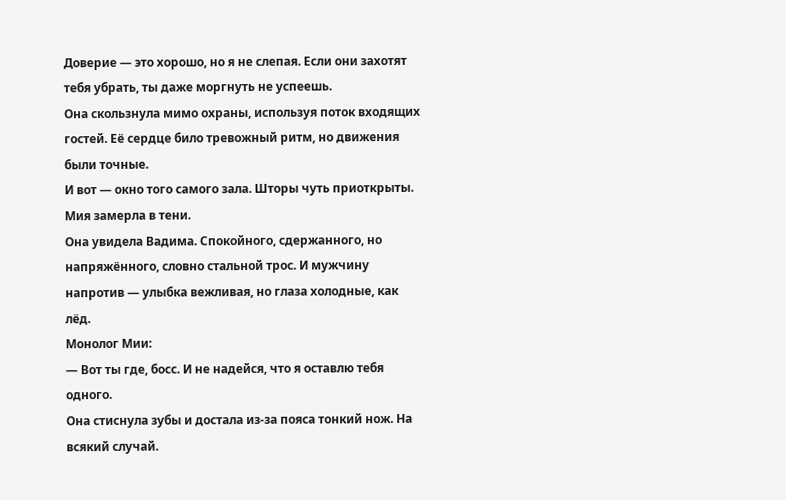Доверие — это хорошо, но я не слепая. Если они захотят тебя убрать, ты даже моргнуть не успеешь.
Она скользнула мимо охраны, используя поток входящих гостей. Её сердце било тревожный ритм, но движения были точные.
И вот — окно того самого зала. Шторы чуть приоткрыты. Мия замерла в тени.
Она увидела Вадима. Спокойного, сдержанного, но напряжённого, словно стальной трос. И мужчину напротив — улыбка вежливая, но глаза холодные, как лёд.
Монолог Мии:
— Вот ты где, босс. И не надейся, что я оставлю тебя одного.
Она стиснула зубы и достала из-за пояса тонкий нож. На всякий случай.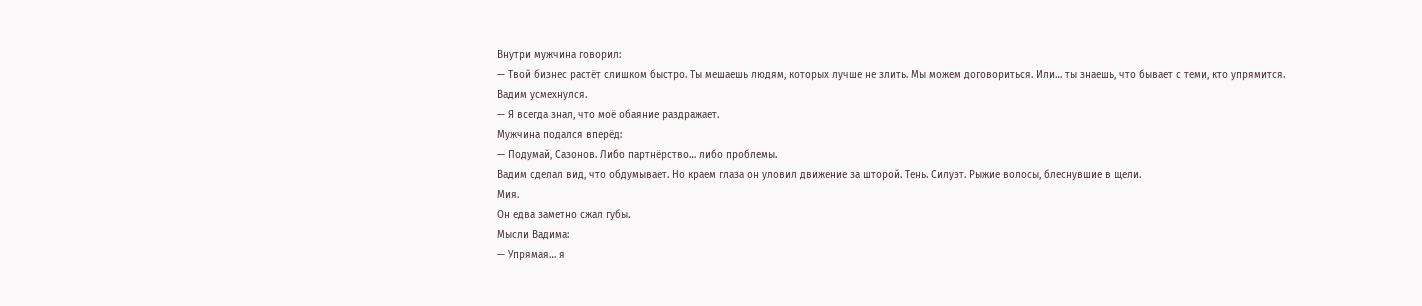Внутри мужчина говорил:
— Твой бизнес растёт слишком быстро. Ты мешаешь людям, которых лучше не злить. Мы можем договориться. Или… ты знаешь, что бывает с теми, кто упрямится.
Вадим усмехнулся.
— Я всегда знал, что моё обаяние раздражает.
Мужчина подался вперёд:
— Подумай, Сазонов. Либо партнёрство… либо проблемы.
Вадим сделал вид, что обдумывает. Но краем глаза он уловил движение за шторой. Тень. Силуэт. Рыжие волосы, блеснувшие в щели.
Мия.
Он едва заметно сжал губы.
Мысли Вадима:
— Упрямая… я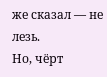же сказал — не лезь.
Но, чёрт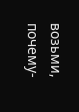возьми, почему-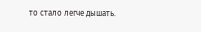то стало легче дышать.